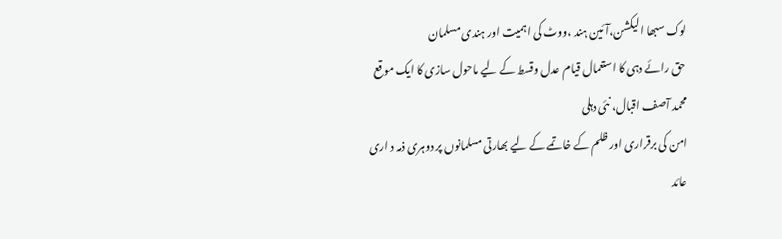لوک سبھا الیکشن،آئین ہند ،ووٹ کی اہمیت اور ہندی مسلمان
حق رائے دہی کا استعمال قیام عدل وقسط کے لیے ماحول سازی کا ایک موقع
محمد آصف اقبال، نئی دہلی
امن کی برقراری اور ظلم کے خاتمے کے لیے بھارتی مسلمانوں پر دوہری ذمہ د اری عائد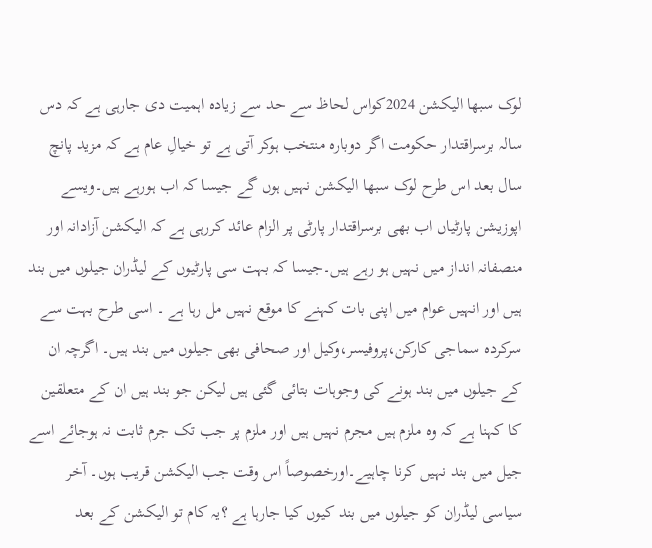لوک سبھا الیکشن 2024کواس لحاظ سے حد سے زیادہ اہمیت دی جارہی ہے کہ دس سالہ برسراقتدار حکومت اگر دوبارہ منتخب ہوکر آتی ہے تو خیالِ عام ہے کہ مزید پانچ سال بعد اس طرح لوک سبھا الیکشن نہیں ہوں گے جیسا کہ اب ہورہے ہیں۔ویسے اپوزیشن پارٹیاں اب بھی برسراقتدار پارٹی پر الزام عائد کررہی ہے کہ الیکشن آزادانہ اور منصفانہ انداز میں نہیں ہو رہے ہیں۔جیسا کہ بہت سی پارٹیوں کے لیڈران جیلوں میں بند ہیں اور انہیں عوام میں اپنی بات کہنے کا موقع نہیں مل رہا ہے ۔ اسی طرح بہت سے سرکردہ سماجی کارکن،پروفیسر،وکیل اور صحافی بھی جیلوں میں بند ہیں۔ اگرچہ ان کے جیلوں میں بند ہونے کی وجوہات بتائی گئی ہیں لیکن جو بند ہیں ان کے متعلقین کا کہنا ہے کہ وہ ملزم ہیں مجرم نہیں ہیں اور ملزم پر جب تک جرم ثابت نہ ہوجائے اسے جیل میں بند نہیں کرنا چاہیے۔اورخصوصاً اس وقت جب الیکشن قریب ہوں۔ آخر سیاسی لیڈران کو جیلوں میں بند کیوں کیا جارہا ہے ؟یہ کام تو الیکشن کے بعد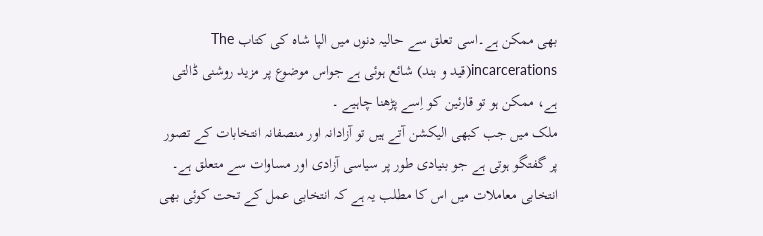بھی ممکن ہے۔اسی تعلق سے حالیہ دنوں میں الپا شاہ کی کتاب The incarcerations(قید و بند) شائع ہوئی ہے جواس موضوع پر مزید روشنی ڈالتی ہے، ممکن ہو تو قارئین کو اِسے پڑھنا چاہیے ۔
ملک میں جب کبھی الیکشن آتے ہیں تو آزادانہ اور منصفانہ انتخابات کے تصور پر گفتگو ہوتی ہے جو بنیادی طور پر سیاسی آزادی اور مساوات سے متعلق ہے۔ انتخابی معاملات میں اس کا مطلب یہ ہے کہ انتخابی عمل کے تحت کوئی بھی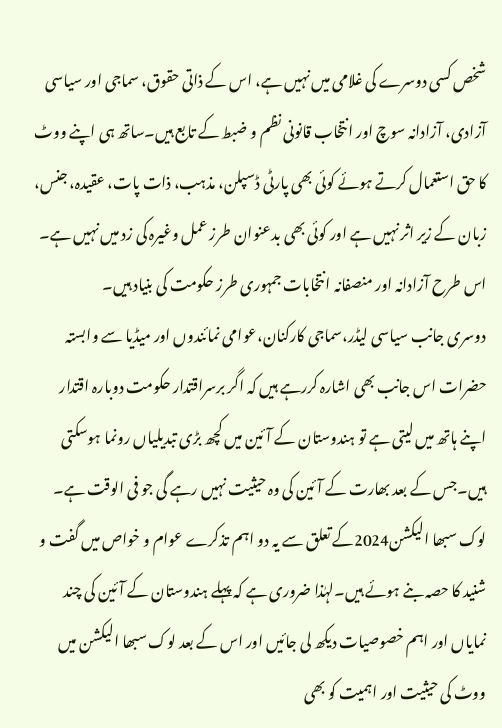شخص کسی دوسرے کی غلامی میں نہیں ہے، اس کے ذاتی حقوق، سماجی اور سیاسی آزادی، آزادانہ سوچ اور انتخاب قانونی نظم و ضبط کے تابع ہیں۔ساتھ ہی اپنے ووٹ کا حق استعمال کرتے ہوئے کوئی بھی پارٹی ڈسپلن، مذہب، ذات پات، عقیدہ، جنس، زبان کے زیر اثر نہیں ہے اور کوئی بھی بدعنوان طرز عمل وغیرہ کی زد میں نہیں ہے۔ اس طرح آزادانہ اور منصفانہ انتخابات جمہوری طرز حکومت کی بنیاد ہیں۔
دوسری جانب سیاسی لیڈر،سماجی کارکنان،عوامی نمائندوں اور میڈیا سے وابستہ حضرات اس جانب بھی اشارہ کررہے ہیں کہ اگر برسراقتدار حکومت دوبارہ اقتدار اپنے ہاتھ میں لیتی ہے تو ہندوستان کے آئین میں کچھ بڑی تبدیلیاں رونما ہوسکتی ہیں۔جس کے بعد بھارت کے آئین کی وہ حیثیت نہیں رہے گی جو فی الوقت ہے۔ لوک سبھا الیکشن2024کے تعلق سے یہ دو اہم تذکرے عوام و خواص میں گفت و شنید کا حصہ بنے ہوئے ہیں۔لہٰذا ضروری ہے کہ پہلے ہندوستان کے آئین کی چند نمایاں اور اہم خصوصیات دیکھ لی جائیں اور اس کے بعد لوک سبھا الیکشن میں ووٹ کی حیثیت اور اہمیت کو بھی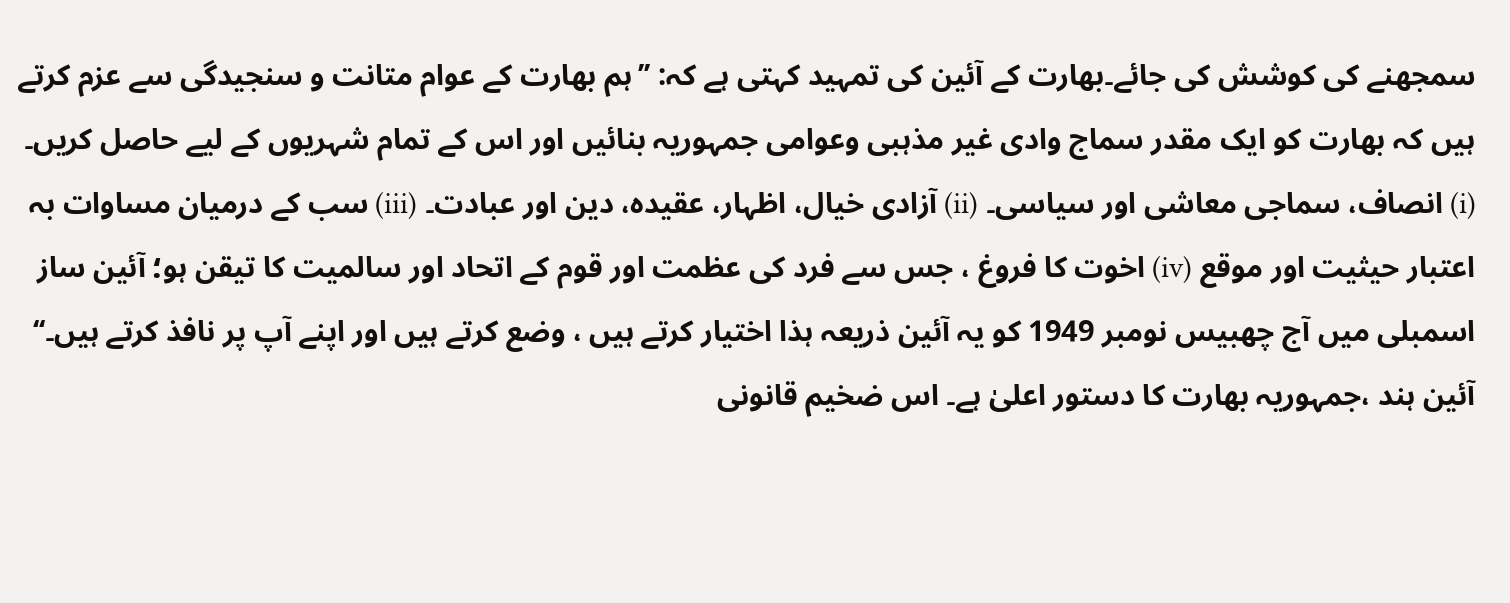سمجھنے کی کوشش کی جائے۔بھارت کے آئین کی تمہید کہتی ہے کہ: ’’ہم بھارت کے عوام متانت و سنجیدگی سے عزم کرتے ہیں کہ بھارت کو ایک مقدر سماج وادی غیر مذہبی وعوامی جمہوریہ بنائیں اور اس کے تمام شہریوں کے لیے حاصل کریں۔ (i) انصاف، سماجی معاشی اور سیاسی۔ (ii) آزادی خیال، اظہار، عقیدہ، دین اور عبادت۔ (iii) سب کے درمیان مساوات بہ اعتبار حیثیت اور موقع (iv) اخوت کا فروغ ، جس سے فرد کی عظمت اور قوم کے اتحاد اور سالمیت کا تیقن ہو؛ آئین ساز اسمبلی میں آج چھبیس نومبر 1949 کو یہ آئین ذریعہ ہذا اختیار کرتے ہیں ، وضع کرتے ہیں اور اپنے آپ پر نافذ کرتے ہیں۔‘‘
آئین ہند ،جمہوریہ بھارت کا دستور اعلیٰ ہے۔ اس ضخیم قانونی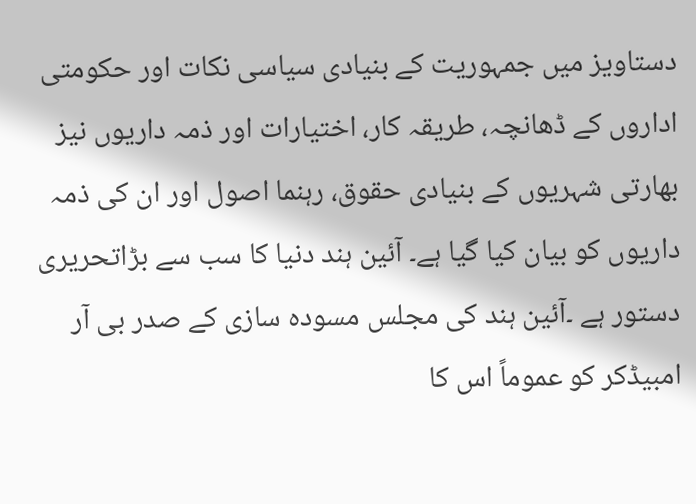دستاویز میں جمہوریت کے بنیادی سیاسی نکات اور حکومتی اداروں کے ڈھانچہ، طریقہ کار، اختیارات اور ذمہ داریوں نیز بھارتی شہریوں کے بنیادی حقوق، رہنما اصول اور ان کی ذمہ داریوں کو بیان کیا گیا ہے۔ آئین ہند دنیا کا سب سے بڑاتحریری دستور ہے ۔آئین ہند کی مجلس مسودہ سازی کے صدر بی آر امبیڈکر کو عموماً اس کا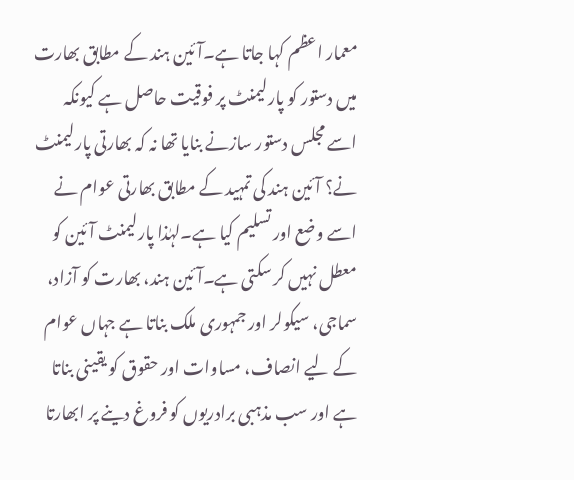معمار اعظم کہا جاتا ہے۔آئین ہند کے مطابق بھارت میں دستور کو پارلیمنٹ پر فوقیت حاصل ہے کیونکہ اسے مجلس دستور سازنے بنایا تھا نہ کہ بھارتی پارلیمنٹ نے؟ آئین ہند کی تمہید کے مطابق بھارتی عوام نے اسے وضع اور تسلیم کیا ہے۔لہٰذا پارلیمنٹ آئین کو معطل نہیں کر سکتی ہے۔آئین ہند، بھارت کو آزاد، سماجی، سیکولر اور جمہوری ملک بناتا ہے جہاں عوام کے لیے انصاف، مساوات اور حقوق کو یقینی بناتا ہے اور سب مذہبی برادریوں کو فروغ دینے پر ابھارتا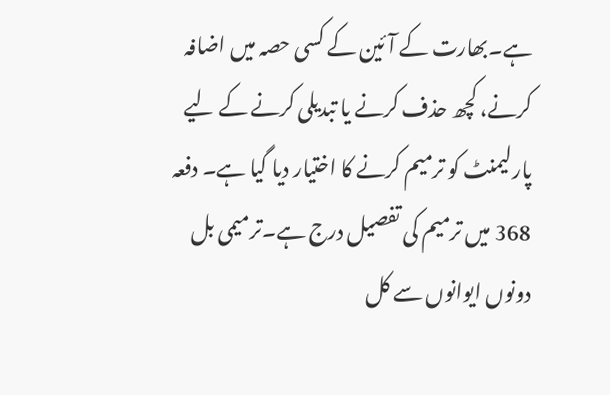ہے۔بھارت کے آئین کے کسی حصہ میں اضافہ کرنے، کچھ حذف کرنے یا تبدیلی کرنے کے لیے پارلیمنٹ کو ترمیم کرنے کا اختیار دیا گیا ہے۔ دفعہ 368 میں ترمیم کی تفصیل درج ہے۔ترمیمی بل دونوں ایوانوں سے کل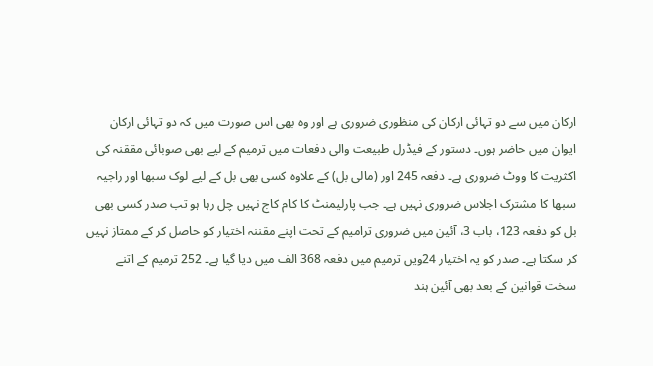ارکان میں سے دو تہائی ارکان کی منظوری ضروری ہے اور وہ بھی اس صورت میں کہ دو تہائی ارکان ایوان میں حاضر ہوں۔ دستور کے فیڈرل طبیعت والی دفعات میں ترمیم کے لیے بھی صوبائی مققنہ کی اکثریت کا ووٹ ضروری ہے۔ دفعہ 245 اور (مالی بل) کے علاوہ کسی بھی بل کے لیے لوک سبھا اور راجیہ سبھا کا مشترک اجلاس ضروری نہیں ہے۔ جب پارلیمنٹ کا کام کاج نہیں چل رہا ہو تب صدر کسی بھی بل کو دفعہ 123، باب 3، آئین میں ضروری ترامیم کے تحت اپنے مقننہ اختیار کو حاصل کر کے ممتاز نہیں کر سکتا ہے۔ صدر کو یہ اختیار 24ویں ترمیم میں دفعہ 368 الف میں دیا گیا ہے۔ 252 ترمیم کے اتنے سخت قوانین کے بعد بھی آئین ہند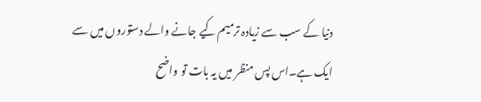دنیا کے سب سے زیادہ ترمیم کیے جانے والے دستوروں میں سے ایک ہے۔اس پس منظر میں یہ بات تو واضح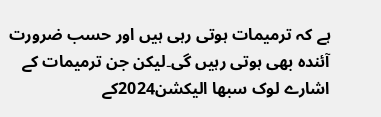ہے کہ ترمیمات ہوتی رہی ہیں اور حسب ضرورت آئندہ بھی ہوتی رہیں گی۔لیکن جن ترمیمات کے اشارے لوک سبھا الیکشن2024کے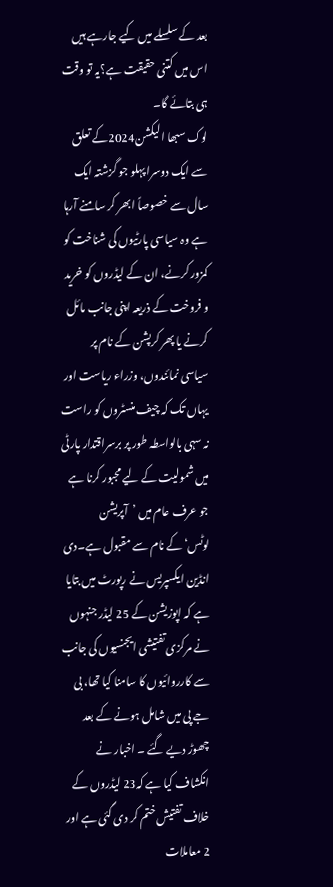بعد کے سلسلے میں کیے جارہے ہیں اس میں کتنی حقیقت ہے؟یہ تو وقت ہی بتائے گا۔
لوک سبھا الیکشن2024کے تعلق سے ایک دوسرا پہلو جو گزشتہ ایک سال سے خصوصاً ابھر کر سامنے آرہا ہے وہ سیاسی پارٹیوں کی شناخت کو کمزور کرنے، ان کے لیڈروں کو خرید و فروخت کے ذریعہ اپنی جانب مائل کرنے یا پھر کرپشن کے نام پر سیاسی نمائندوں، وزراء ریاست اور یہاں تک کہ چیف منسٹروں کو راست نہ سہی بالواسطہ طور پر برسراقتدار پارٹی میں شمولیت کے لیے مجبور کرنا ہے جو عرف عام میں ’آپریشن لوٹس‘کے نام سے مقبول ہے۔دی انڈین ایکسپریس نے رپورٹ میں بتایا ہے کہ اپوزیشن کے 25 لیڈر جنہوں نے مرکزی تفتیشی ایجنسیوں کی جانب سے کارروائیوں کا سامنا کیا تھا، بی جے پی میں شامل ہونے کے بعد چھوڑ دیے گئے ۔ اخبار نے انکشاف کیا ہے کہ23 لیڈروں کے خلاف تفتیش ختم کر دی گئی ہے اور 2 معاملات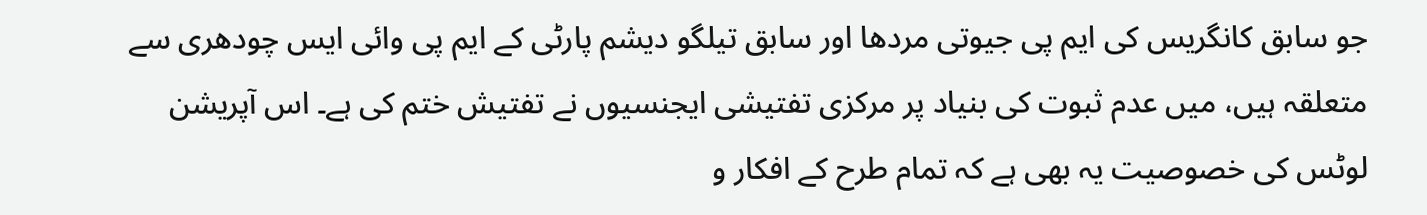جو سابق کانگریس کی ایم پی جیوتی مردھا اور سابق تیلگو دیشم پارٹی کے ایم پی وائی ایس چودھری سے متعلقہ ہیں، میں عدم ثبوت کی بنیاد پر مرکزی تفتیشی ایجنسیوں نے تفتیش ختم کی ہے۔ اس آپریشن لوٹس کی خصوصیت یہ بھی ہے کہ تمام طرح کے افکار و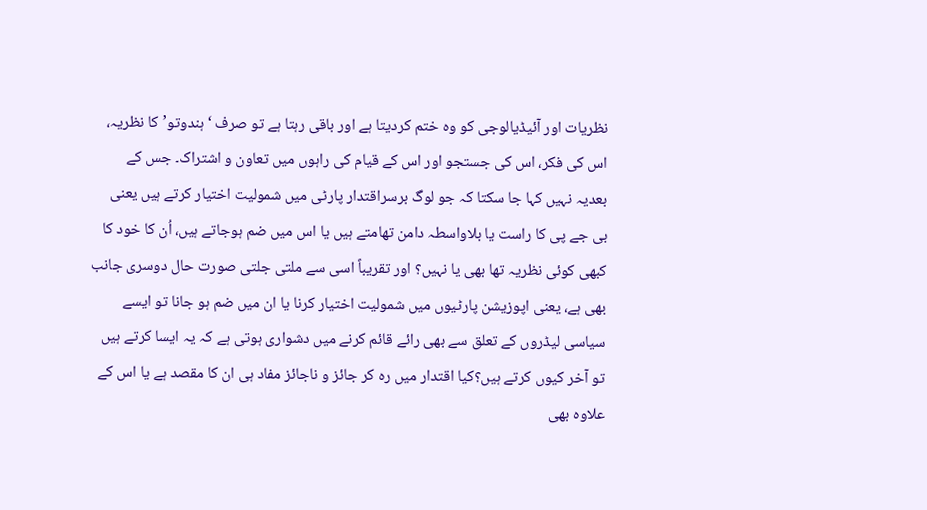نظریات اور آئیڈیالوجی کو وہ ختم کردیتا ہے اور باقی رہتا ہے تو صرف ‘ہندوتو’کا نظریہ، اس کی فکر، اس کی جستجو اور اس کے قیام کی راہوں میں تعاون و اشتراک۔ جس کے بعدیہ نہیں کہا جا سکتا کہ جو لوگ برسراقتدار پارٹی میں شمولیت اختیار کرتے ہیں یعنی بی جے پی کا راست یا بلاواسطہ دامن تھامتے ہیں یا اس میں ضم ہوجاتے ہیں، اُن کا خود کا کبھی کوئی نظریہ تھا بھی یا نہیں؟ اور تقریباً اسی سے ملتی جلتی صورت حال دوسری جانب بھی ہے، یعنی اپوزیشن پارٹیوں میں شمولیت اختیار کرنا یا ان میں ضم ہو جانا تو ایسے سیاسی لیڈروں کے تعلق سے بھی رائے قائم کرنے میں دشواری ہوتی ہے کہ یہ ایسا کرتے ہیں تو آخر کیوں کرتے ہیں؟کیا اقتدار میں رہ کر جائز و ناجائز مفاد ہی ان کا مقصد ہے یا اس کے علاوہ بھی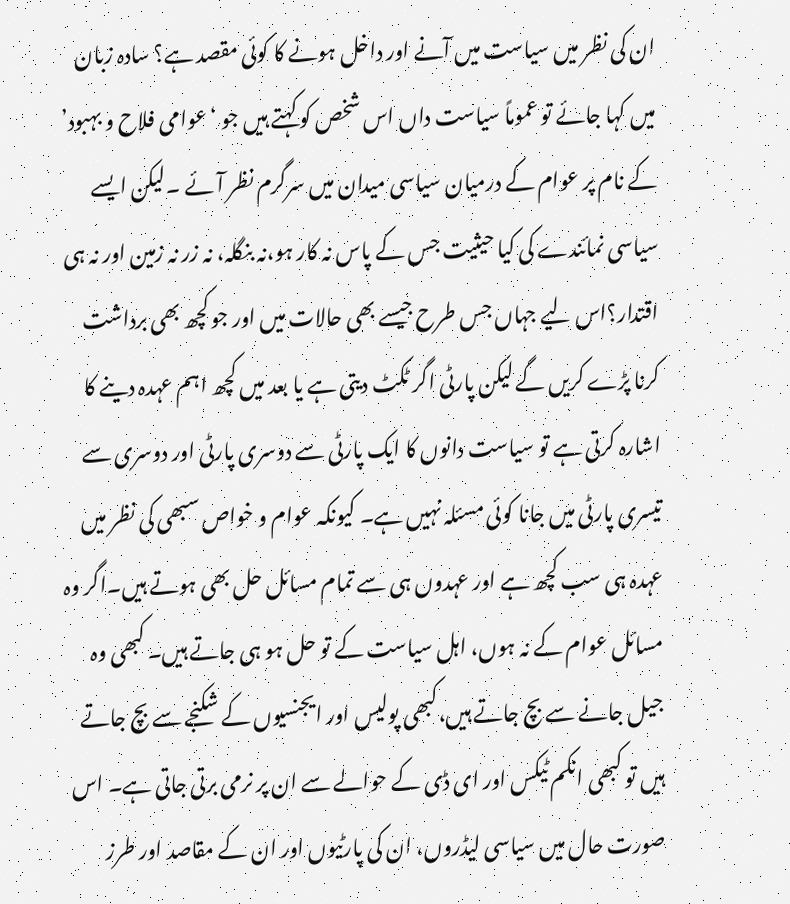ان کی نظر میں سیاست میں آنے اور داخل ہونے کا کوئی مقصد ہے؟ سادہ زبان میں کہا جائے تو عموماً سیاست داں اس شخص کو کہتے ہیں جو ‘عوامی فلاح و بہبود’ کے نام پر عوام کے درمیان سیاسی میدان میں سرگرم نظر آئے ۔لیکن ایسے سیاسی نمائندے کی کیا حیثیت جس کے پاس نہ کار ہو،نہ بنگلہ، نہ زر نہ زمین اور نہ ہی اقتدار؟اس لیے جہاں جس طرح جیسے بھی حالات میں اور جو کچھ بھی برداشت کرنا پڑے کریں گے لیکن پارٹی اگر ٹکٹ دیتی ہے یا بعد میں کچھ اہم عہدہ دینے کا اشارہ کرتی ہے تو سیاست دانوں کا ایک پارٹی سے دوسری پارٹی اور دوسری سے تیسری پارٹی میں جانا کوئی مسئلہ نہیں ہے۔ کیونکہ عوام و خواص سبھی کی نظر میں عہدہ ہی سب کچھ ہے اور عہدوں ہی سے تمام مسائل حل بھی ہوتے ہیں۔اگر وہ مسائل عوام کے نہ ہوں، اہل سیاست کے تو حل ہو ہی جاتے ہیں۔ کبھی وہ جیل جانے سے بچ جاتے ہیں،کبھی پولیس اور ایجنسیوں کے شکنجے سے بچ جاتے ہیں تو کبھی انکم ٹیکس اور ای ڈی کے حوالے سے ان پر نرمی برتی جاتی ہے۔ اس صورت حال میں سیاسی لیڈروں، ان کی پارٹیوں اور ان کے مقاصد اور طرز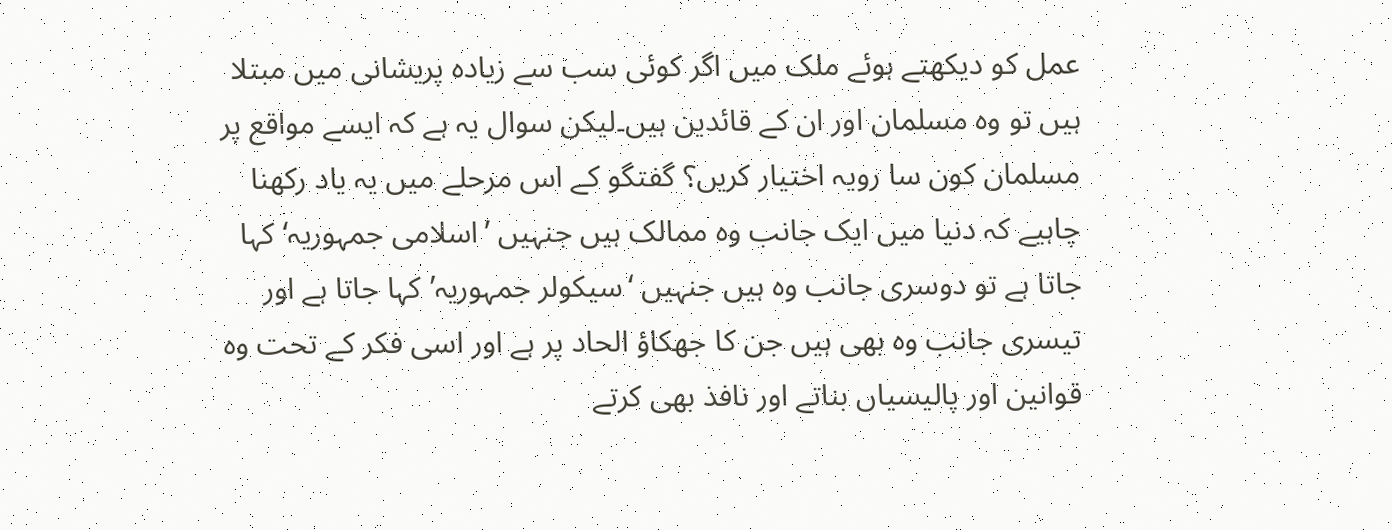عمل کو دیکھتے ہوئے ملک میں اگر کوئی سب سے زیادہ پریشانی میں مبتلا ہیں تو وہ مسلمان اور ان کے قائدین ہیں۔لیکن سوال یہ ہے کہ ایسے مواقع پر مسلمان کون سا رویہ اختیار کریں؟ گفتگو کے اس مرحلے میں یہ یاد رکھنا چاہیے کہ دنیا میں ایک جانب وہ ممالک ہیں جنہیں ’اسلامی جمہوریہ‘کہا جاتا ہے تو دوسری جانب وہ ہیں جنہیں ‘سیکولر جمہوریہ’کہا جاتا ہے اور تیسری جانب وہ بھی ہیں جن کا جھکاؤ الحاد پر ہے اور اسی فکر کے تحت وہ قوانین اور پالیسیاں بناتے اور نافذ بھی کرتے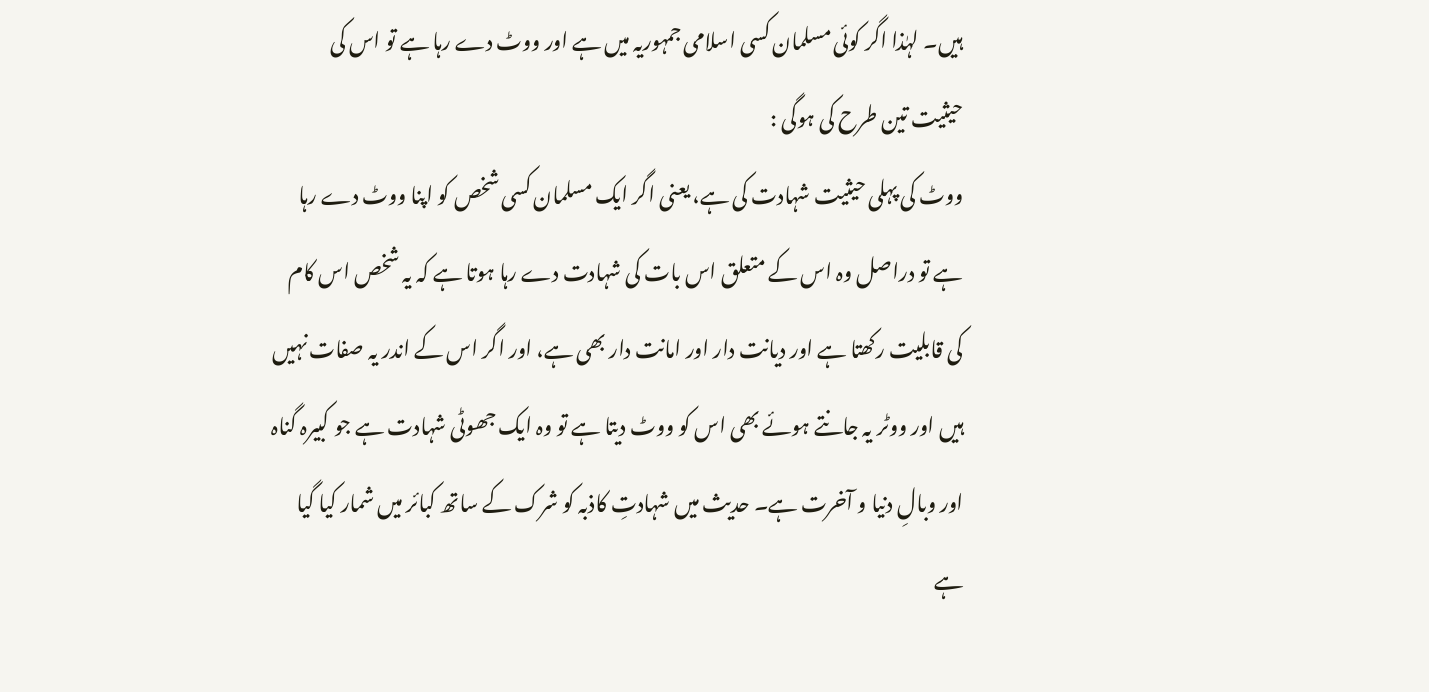ہیں۔ لہٰذا اگر کوئی مسلمان کسی اسلامی جمہوریہ میں ہے اور ووٹ دے رہا ہے تو اس کی حیثیت تین طرح کی ہوگی :
ووٹ کی پہلی حیثیت شہادت کی ہے، یعنی اگر ایک مسلمان کسی شخص کو اپنا ووٹ دے رہا ہے تو دراصل وہ اس کے متعلق اس بات کی شہادت دے رہا ہوتا ہے کہ یہ شخص اس کام کی قابلیت رکھتا ہے اور دیانت دار اور امانت دار بھی ہے، اور اگر اس کے اندر یہ صفات نہیں ہیں اور ووٹر یہ جانتے ہوئے بھی اس کو ووٹ دیتا ہے تو وہ ایک جھوٹی شہادت ہے جو کبیرہ گناہ اور وبالِ دنیا و آخرت ہے۔ حدیث میں شہادتِ کاذبہ کو شرک کے ساتھ کبائر میں شمار کیا گیا ہے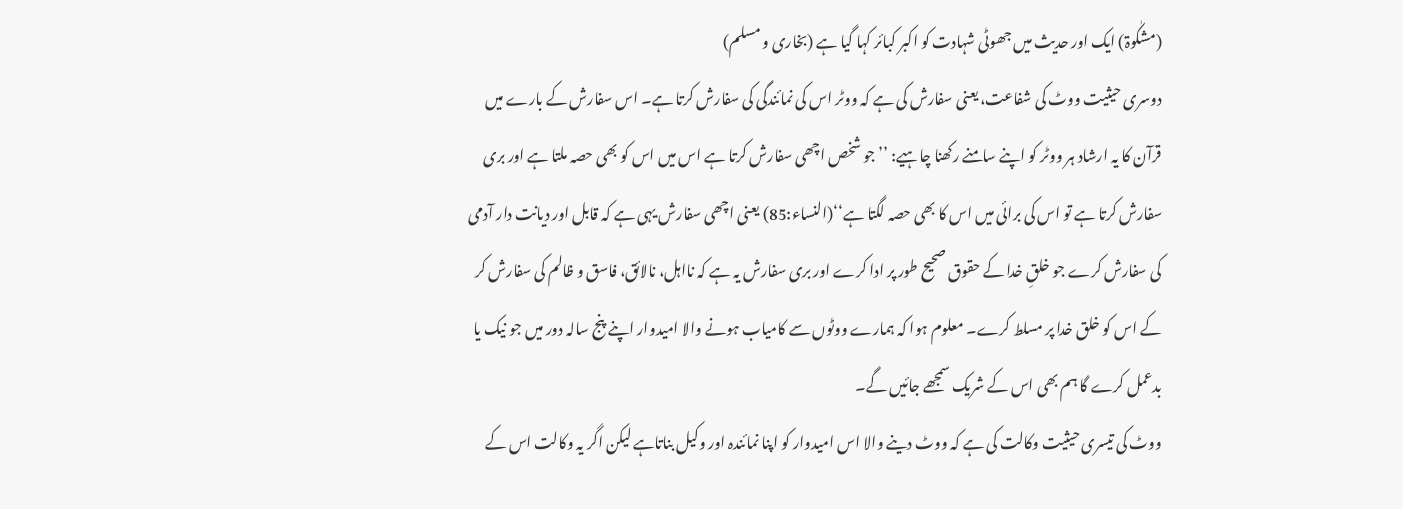(مشکٰوۃ) ایک اور حدیث میں جھوٹی شہادت کو اکبر کبائر کہا گیا ہے (بخاری و مسلم)
دوسری حیثیت ووٹ کی شفاعت، یعنی سفارش کی ہے کہ ووٹر اس کی نمائندگی کی سفارش کرتا ہے۔ اس سفارش کے بارے میں قرآن کا یہ ارشاد ہر ووٹر کو اپنے سامنے رکھنا چاہیے: ’’جو شخص اچھی سفارش کرتا ہے اس میں اس کو بھی حصہ ملتا ہے اور بری سفارش کرتا ہے تو اس کی برائی میں اس کا بھی حصہ لگتا ہے‘‘(النساء:85) یعنی اچھی سفارش یہی ہے کہ قابل اور دیانت دار آدمی کی سفارش کرے جو خلقِ خدا کے حقوق صحیح طور پر ادا کرے اور بری سفارش یہ ہے کہ نااہل، نالائق، فاسق و ظالم کی سفارش کر کے اس کو خلق خدا پر مسلط کرے۔ معلوم ہوا کہ ہمارے ووٹوں سے کامیاب ہونے والا امیدوار اپنے پنج سالہ دور میں جو نیک یا بدعمل کرے گا ہم بھی اس کے شریک سمجھے جائیں گے۔
ووٹ کی تیسری حیثیت وکالت کی ہے کہ ووٹ دینے والا اس امیدوار کو اپنا نمائندہ اور وکیل بناتاہے لیکن اگر یہ وکالت اس کے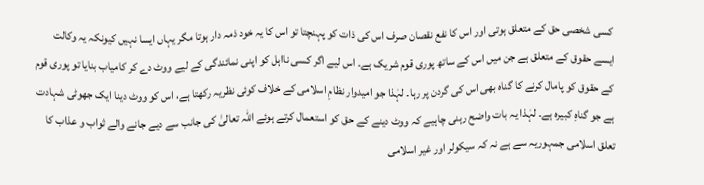کسی شخصی حق کے متعلق ہوتی اور اس کا نفع نقصان صرف اس کی ذات کو پہنچتا تو اس کا یہ خود ذمہ دار ہوتا مگر یہاں ایسا نہیں کیونکہ یہ وکالت ایسے حقوق کے متعلق ہے جن میں اس کے ساتھ پوری قوم شریک ہے۔ اس لیے اگر کسی نااہل کو اپنی نمائندگی کے لیے ووٹ دے کر کامیاب بنایا تو پوری قوم کے حقوق کو پامال کرنے کا گناہ بھی اس کی گردن پر رہا۔ لہٰذا جو امیدوار نظامِ اسلامی کے خلاف کوئی نظریہ رکھتا ہے، اس کو ووٹ دینا ایک جھوٹی شہادت ہے جو گناہِ کبیرہ ہے۔ لہٰذا یہ بات واضح رہنی چاہیے کہ ووٹ دینے کے حق کو استعمال کرتے ہوئے اللہ تعالیٰ کی جانب سے دیے جانے والے ثواب و عذاب کا تعلق اسلامی جمہوریہ سے ہے نہ کہ سیکولر اور غیر اسلامی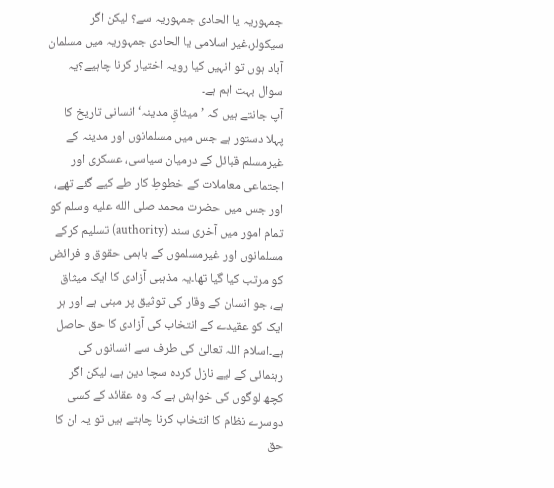جمہوریہ یا الحادی جمہوریہ سے؟ لیکن اگر سیکولر،غیر اسلامی یا الحادی جمہوریہ میں مسلمان آباد ہوں تو انہیں کیا رویہ اختیار کرنا چاہیے؟یہ سوال بہت اہم ہے۔
آپ جانتے ہیں کہ ’میثاقِ مدینہ‘ انسانی تاریخ کا پہلا دستور ہے جس میں مسلمانوں اور مدینہ کے غیرمسلم قبائل کے درمیان سیاسی، عسکری اور اجتماعی معاملات کے خطوطِ کار طے کیے گئے تھے، اور جس میں حضرت محمد صلى الله عليه وسلم کو تمام امور میں آخری سند (authority) تسلیم کرکے مسلمانوں اور غیرمسلموں کے باہمی حقوق و فرائض کو مرتب کیا گیا تھا۔یہ مذہبی آزادی کا ایک میثاق ہے، جو انسان کے وقار کی توثیق پر مبنی ہے اور ہر ایک کو عقیدے کے انتخاب کی آزادی کا حق حاصل ہے۔اسلام اللہ تعالیٰ کی طرف سے انسانوں کی رہنمائی کے لیے نازل کردہ سچا دین ہے، لیکن اگر کچھ لوگوں کی خواہش ہے کہ وہ عقائد کے کسی دوسرے نظام کا انتخاب کرنا چاہتے ہیں تو یہ ان کا حق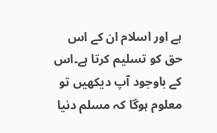ہے اور اسلام ان کے اس حق کو تسلیم کرتا ہے۔اس کے باوجود آپ دیکھیں تو معلوم ہوگا کہ مسلم دنیا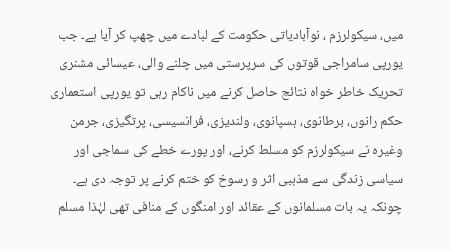میں، سیکولرزم ، نوآبادیاتی حکومت کے لبادے میں چھپ کر آیا ہے۔ جب یورپی سامراجی قوتوں کی سرپرستی میں چلنے والی، عیسائی مشنری تحریک خاطر خواہ نتائج حاصل کرنے میں ناکام رہی تو یورپی استعماری حکم رانوں، برطانوی، ہسپانوی، ولندیزی، فرانسیسی، پرتگیزی، جرمن وغیرہ نے سیکولرزم کو مسلط کرنے، اور پورے خطے کی سماجی اور سیاسی زندگی سے مذہبی اثر و رسوخ کو ختم کرنے پر توجہ دی ہے۔ چونکہ یہ بات مسلمانوں کے عقائد اور امنگوں کے منافی تھی لہٰذا مسلم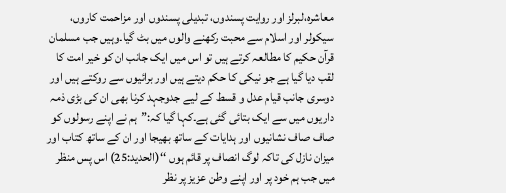معاشرہ،لبرلز اور روایت پسندوں، تبدیلی پسندوں اور مزاحمت کاروں، سیکولر اور اسلام سے محبت رکھنے والوں میں بٹ گیا۔وہیں جب مسلمان قرآن حکیم کا مطالعہ کرتے ہیں تو اس میں ایک جانب ان کو خیر امت کا لقب دیا گیا ہے جو نیکی کا حکم دیتے ہیں اور برائیوں سے روکتے ہیں اور دوسری جانب قیام عدل و قسط کے لیے جدوجہد کرنا بھی ان کی بڑی ذمہ داریوں میں سے ایک بتائی گئی ہے۔کہا گیا کہ:”ہم نے اپنے رسولوں کو صاف صاف نشانیوں اور ہدایات کے ساتھ بھیجا اور ان کے ساتھ کتاب اور میزان نازل کی تاکہ لوگ انصاف پر قائم ہوں ‘‘(الحدید:25) اس پس منظر میں جب ہم خود پر اور اپنے وطن عزیز پر نظر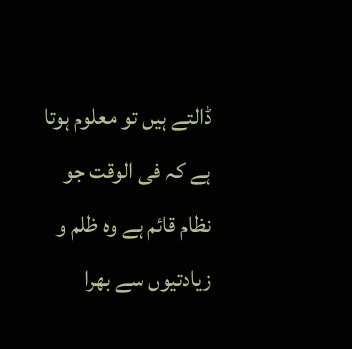ڈالتے ہیں تو معلوم ہوتا ہے کہ فی الوقت جو نظام قائم ہے وہ ظلم و زیادتیوں سے بھرا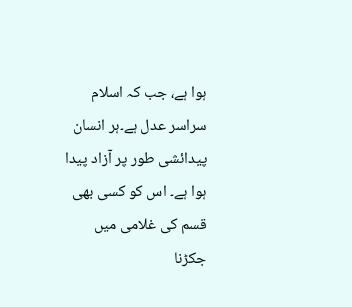ہوا ہے، جب کہ اسلام سراسر عدل ہے۔ہر انسان پیدائشی طور پر آزاد پیدا ہوا ہے۔ اس کو کسی بھی قسم کی غلامی میں جکڑنا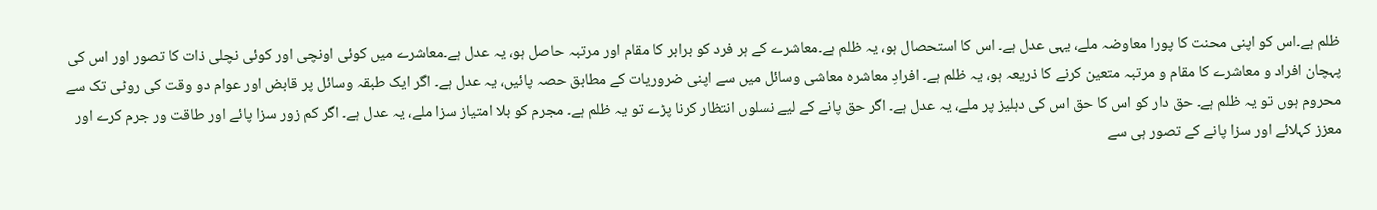ظلم ہے۔اس کو اپنی محنت کا پورا معاوضہ ملے، یہی عدل ہے۔ اس کا استحصال ہو، یہ ظلم ہے۔معاشرے کے ہر فرد کو برابر کا مقام اور مرتبہ حاصل ہو، یہ عدل ہے۔معاشرے میں کوئی اونچی اور کوئی نچلی ذات کا تصور اور اس کی پہچان افراد و معاشرے کا مقام و مرتبہ متعین کرنے کا ذریعہ ہو، یہ ظلم ہے۔ افرادِ معاشرہ معاشی وسائل میں سے اپنی ضروریات کے مطابق حصہ پائیں، یہ عدل ہے۔ اگر ایک طبقہ وسائل پر قابض اور عوام دو وقت کی روٹی تک سے محروم ہوں تو یہ ظلم ہے۔ حق دار کو اس کا حق اس کی دہلیز پر ملے، یہ عدل ہے۔ اگر حق پانے کے لیے نسلوں انتظار کرنا پڑے تو یہ ظلم ہے۔ مجرم کو بلا امتیاز سزا ملے، یہ عدل ہے۔ اگر کم زور سزا پائے اور طاقت ور جرم کرے اور معزز کہلائے اور سزا پانے کے تصور ہی سے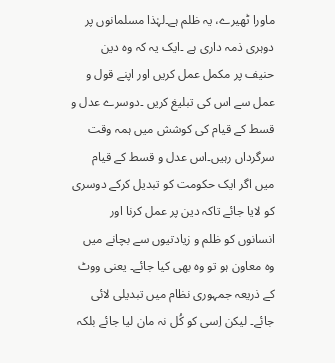ماورا ٹھیرے، یہ ظلم ہے۔لہٰذا مسلمانوں پر دوہری ذمہ داری ہے ۔ایک یہ کہ وہ دین حنیف پر مکمل عمل کریں اور اپنے قول و عمل سے اس کی تبلیغ کریں ۔دوسرے عدل و قسط کے قیام کی کوشش میں ہمہ وقت سرگرداں رہیں۔اس عدل و قسط کے قیام میں اگر ایک حکومت کو تبدیل کرکے دوسری کو لایا جائے تاکہ دین پر عمل کرنا اور انسانوں کو ظلم و زیادتیوں سے بچانے میں وہ معاون ہو تو وہ بھی کیا جائے۔ یعنی ووٹ کے ذریعہ جمہوری نظام میں تبدیلی لائی جائے۔ لیکن اِسی کو کُل نہ مان لیا جائے بلکہ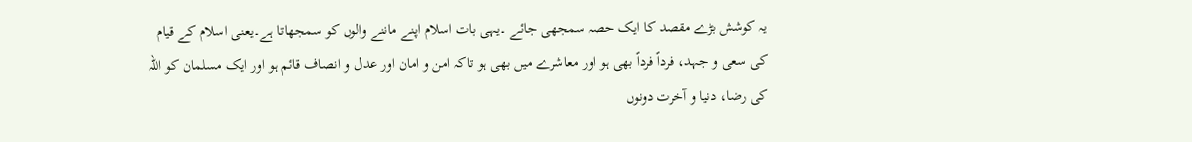یہ کوشش بڑے مقصد کا ایک حصہ سمجھی جائے ۔یہی بات اسلام اپنے ماننے والوں کو سمجھاتا ہے۔یعنی اسلام کے قیام کی سعی و جہد، فرداً فرداً بھی ہو اور معاشرے میں بھی ہو تاکہ امن و امان اور عدل و انصاف قائم ہو اور ایک مسلمان کو اللہ کی رضا، دنیا و آخرت دونوں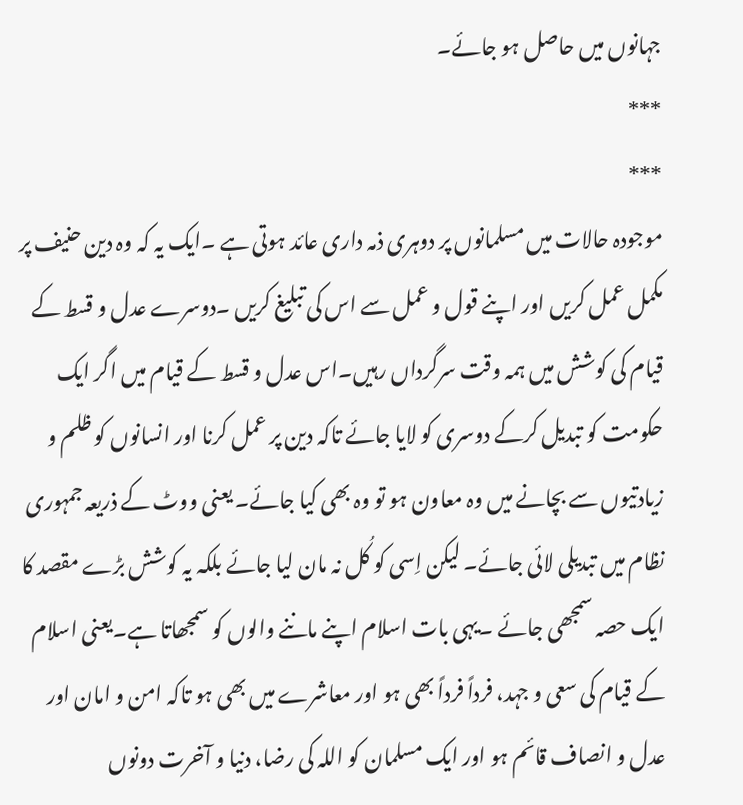جہانوں میں حاصل ہو جائے۔
***
***
موجودہ حالات میں مسلمانوں پر دوہری ذمہ داری عائد ہوتی ہے ۔ایک یہ کہ وہ دین حنیف پر مکمل عمل کریں اور اپنے قول و عمل سے اس کی تبلیغ کریں ۔دوسرے عدل و قسط کے قیام کی کوشش میں ہمہ وقت سرگرداں رہیں۔اس عدل و قسط کے قیام میں اگر ایک حکومت کو تبدیل کرکے دوسری کو لایا جائے تاکہ دین پر عمل کرنا اور انسانوں کو ظلم و زیادتیوں سے بچانے میں وہ معاون ہو تو وہ بھی کیا جائے۔ یعنی ووٹ کے ذریعہ جمہوری نظام میں تبدیلی لائی جائے۔ لیکن اِسی کو کُل نہ مان لیا جائے بلکہ یہ کوشش بڑے مقصد کا ایک حصہ سمجھی جائے ۔یہی بات اسلام اپنے ماننے والوں کو سمجھاتا ہے۔یعنی اسلام کے قیام کی سعی و جہد، فرداً فرداً بھی ہو اور معاشرے میں بھی ہو تاکہ امن و امان اور عدل و انصاف قائم ہو اور ایک مسلمان کو اللہ کی رضا، دنیا و آخرت دونوں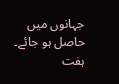جہانوں میں حاصل ہو جائے۔
ہفت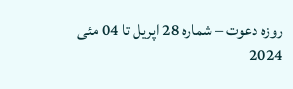روزہ دعوت – شمارہ 28 اپریل تا 04 مئی 2024